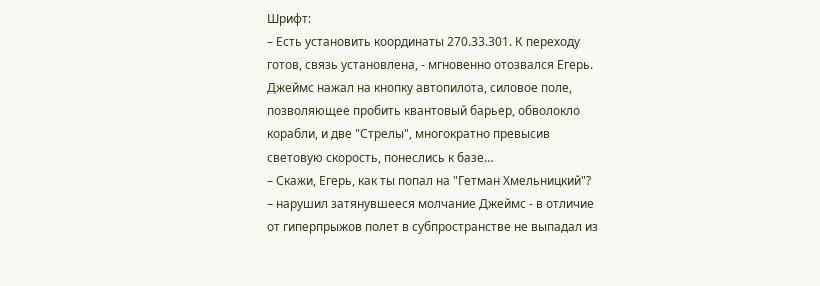Шрифт:
– Есть установить координаты 270.33.301. К переходу готов, связь установлена, - мгновенно отозвался Егерь. Джеймс нажал на кнопку автопилота, силовое поле, позволяющее пробить квантовый барьер, обволокло корабли, и две "Стрелы", многократно превысив световую скорость, понеслись к базе…
– Скажи, Егерь, как ты попал на "Гетман Хмельницкий"?
– нарушил затянувшееся молчание Джеймс - в отличие от гиперпрыжов полет в субпространстве не выпадал из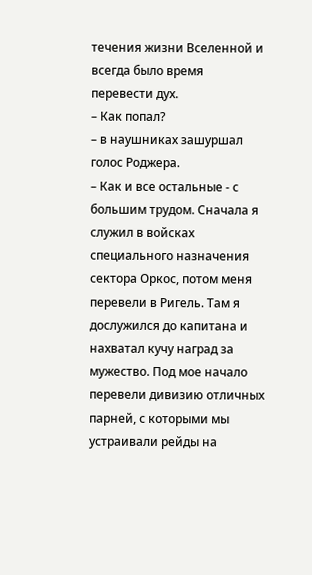течения жизни Вселенной и всегда было время перевести дух.
– Как попал?
– в наушниках зашуршал голос Роджера.
– Как и все остальные - с большим трудом. Сначала я служил в войсках специального назначения сектора Оркос, потом меня перевели в Ригель. Там я дослужился до капитана и нахватал кучу наград за мужество. Под мое начало перевели дивизию отличных парней, с которыми мы устраивали рейды на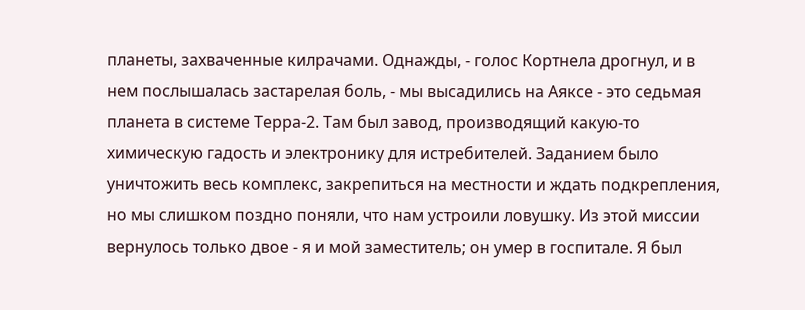планеты, захваченные килрачами. Однажды, - голос Кортнела дрогнул, и в нем послышалась застарелая боль, - мы высадились на Аяксе - это седьмая планета в системе Терра-2. Там был завод, производящий какую-то химическую гадость и электронику для истребителей. Заданием было уничтожить весь комплекс, закрепиться на местности и ждать подкрепления, но мы слишком поздно поняли, что нам устроили ловушку. Из этой миссии вернулось только двое - я и мой заместитель; он умер в госпитале. Я был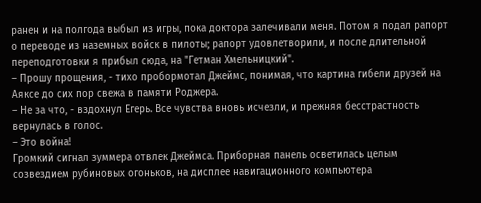ранен и на полгода выбыл из игры, пока доктора залечивали меня. Потом я подал рапорт о переводе из наземных войск в пилоты; рапорт удовлетворили, и после длительной переподготовки я прибыл сюда, на "Гетман Хмельницкий".
– Прошу прощения, - тихо пробормотал Джеймс, понимая, что картина гибели друзей на Аяксе до сих пор свежа в памяти Роджера.
– Не за что, - вздохнул Егерь. Все чувства вновь исчезли, и прежняя бесстрастность вернулась в голос.
– Это война!
Громкий сигнал зуммера отвлек Джеймса. Приборная панель осветилась целым созвездием рубиновых огоньков, на дисплее навигационного компьютера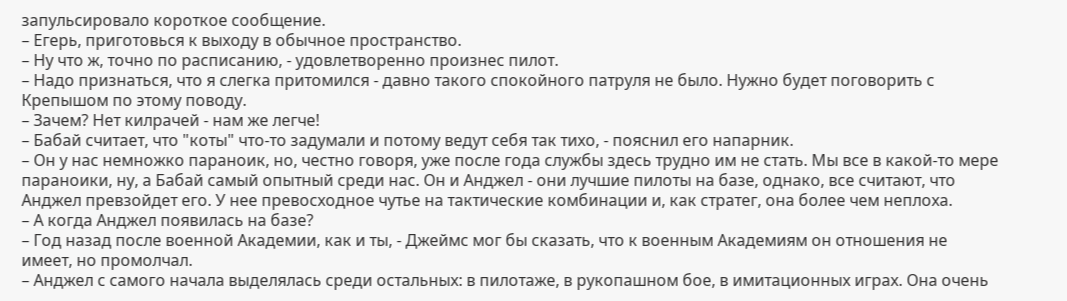запульсировало короткое сообщение.
– Егерь, приготовься к выходу в обычное пространство.
– Ну что ж, точно по расписанию, - удовлетворенно произнес пилот.
– Надо признаться, что я слегка притомился - давно такого спокойного патруля не было. Нужно будет поговорить с Крепышом по этому поводу.
– Зачем? Нет килрачей - нам же легче!
– Бабай считает, что "коты" что-то задумали и потому ведут себя так тихо, - пояснил его напарник.
– Он у нас немножко параноик, но, честно говоря, уже после года службы здесь трудно им не стать. Мы все в какой-то мере параноики, ну, а Бабай самый опытный среди нас. Он и Анджел - они лучшие пилоты на базе, однако, все считают, что Анджел превзойдет его. У нее превосходное чутье на тактические комбинации и, как стратег, она более чем неплоха.
– А когда Анджел появилась на базе?
– Год назад после военной Академии, как и ты, - Джеймс мог бы сказать, что к военным Академиям он отношения не имеет, но промолчал.
– Анджел с самого начала выделялась среди остальных: в пилотаже, в рукопашном бое, в имитационных играх. Она очень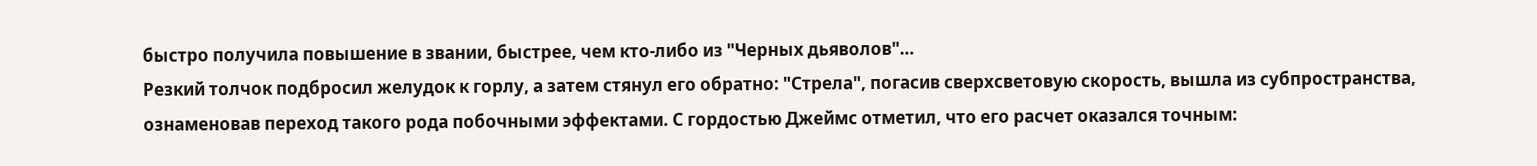быстро получила повышение в звании, быстрее, чем кто-либо из "Черных дьяволов"…
Резкий толчок подбросил желудок к горлу, а затем стянул его обратно: "Стрела", погасив сверхсветовую скорость, вышла из субпространства, ознаменовав переход такого рода побочными эффектами. С гордостью Джеймс отметил, что его расчет оказался точным: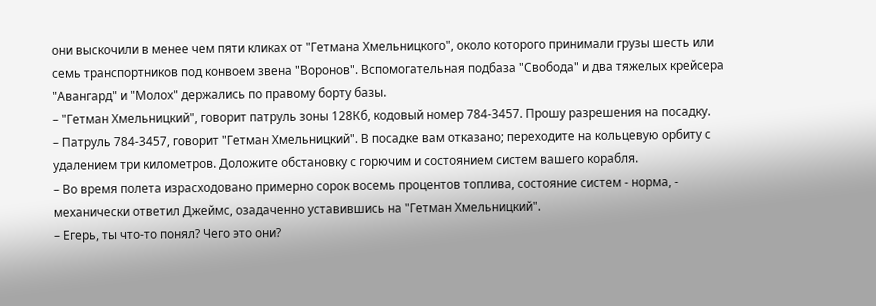они выскочили в менее чем пяти кликах от "Гетмана Хмельницкого", около которого принимали грузы шесть или семь транспортников под конвоем звена "Воронов". Вспомогательная подбаза "Свобода" и два тяжелых крейсера "Авангард" и "Молох" держались по правому борту базы.
– "Гетман Хмельницкий", говорит патруль зоны 128Кб, кодовый номер 784-3457. Прошу разрешения на посадку.
– Патруль 784-3457, говорит "Гетман Хмельницкий". В посадке вам отказано; переходите на кольцевую орбиту с удалением три километров. Доложите обстановку с горючим и состоянием систем вашего корабля.
– Во время полета израсходовано примерно сорок восемь процентов топлива, состояние систем - норма, - механически ответил Джеймс, озадаченно уставившись на "Гетман Хмельницкий".
– Егерь, ты что-то понял? Чего это они?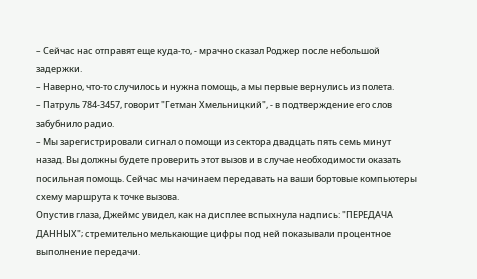– Сейчас нас отправят еще куда-то, - мрачно сказал Роджер после небольшой задержки.
– Наверно, что-то случилось и нужна помощь, а мы первые вернулись из полета.
– Патруль 784-3457, говорит "Гетман Хмельницкий", - в подтверждение его слов забубнило радио.
– Мы зарегистрировали сигнал о помощи из сектора двадцать пять семь минут назад. Вы должны будете проверить этот вызов и в случае необходимости оказать посильная помощь. Сейчас мы начинаем передавать на ваши бортовые компьютеры схему маршрута к точке вызова.
Опустив глаза, Джеймс увидел, как на дисплее вспыхнула надпись: "ПЕРЕДАЧА ДАННЫХ"; стремительно мелькающие цифры под ней показывали процентное выполнение передачи.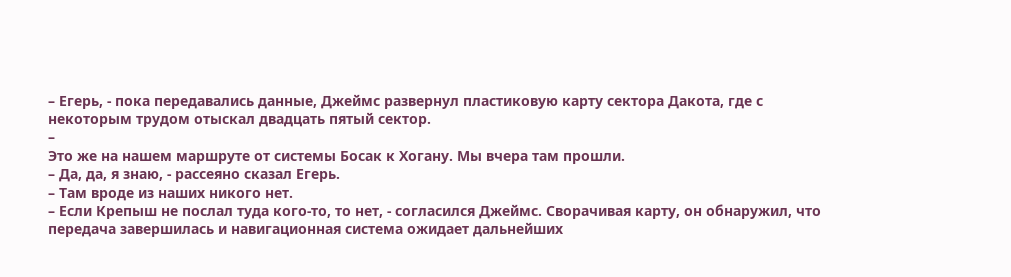– Егерь, - пока передавались данные, Джеймс развернул пластиковую карту сектора Дакота, где с некоторым трудом отыскал двадцать пятый сектор.
–
Это же на нашем маршруте от системы Босак к Хогану. Мы вчера там прошли.
– Да, да, я знаю, - рассеяно сказал Егерь.
– Там вроде из наших никого нет.
– Если Крепыш не послал туда кого-то, то нет, - согласился Джеймс. Сворачивая карту, он обнаружил, что передача завершилась и навигационная система ожидает дальнейших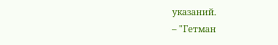указаний.
– "Гетман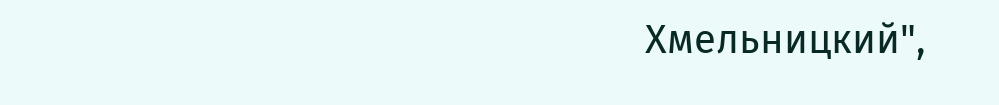Хмельницкий",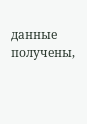данные получены,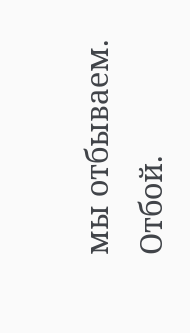мы отбываем. Отбой.